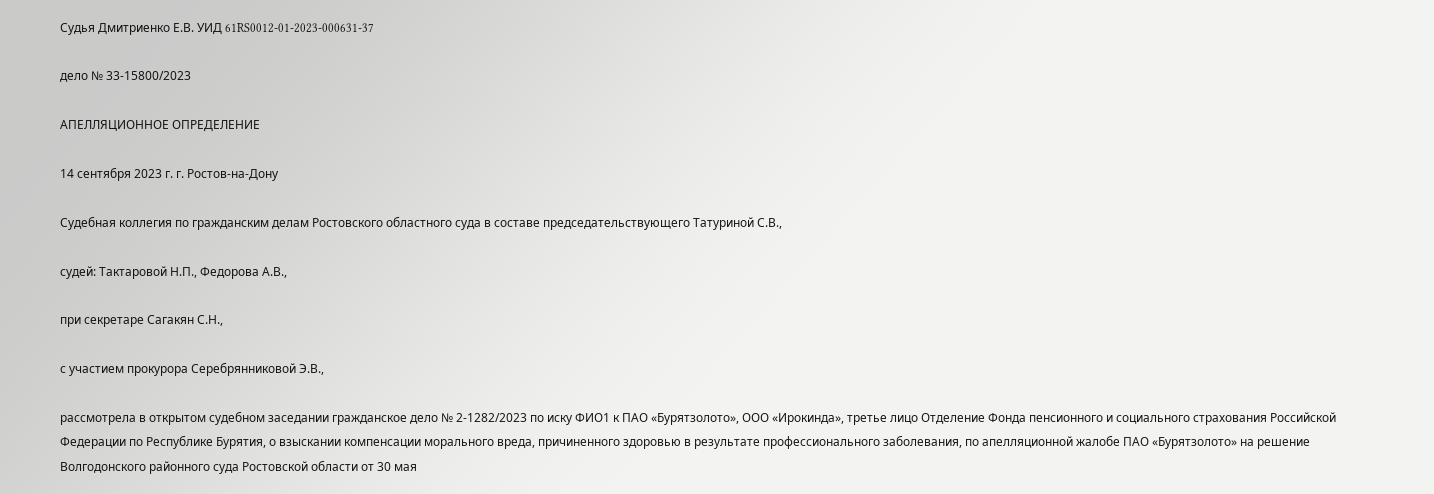Судья Дмитриенко Е.В. УИД 61RS0012-01-2023-000631-37

дело № 33-15800/2023

АПЕЛЛЯЦИОННОЕ ОПРЕДЕЛЕНИЕ

14 сентября 2023 г. г. Ростов-на-Дону

Судебная коллегия по гражданским делам Ростовского областного суда в составе председательствующего Татуриной С.В.,

судей: Тактаровой Н.П., Федорова А.В.,

при секретаре Сагакян С.Н.,

с участием прокурора Серебрянниковой Э.В.,

рассмотрела в открытом судебном заседании гражданское дело № 2-1282/2023 по иску ФИО1 к ПАО «Бурятзолото», ООО «Ирокинда», третье лицо Отделение Фонда пенсионного и социального страхования Российской Федерации по Республике Бурятия, о взыскании компенсации морального вреда, причиненного здоровью в результате профессионального заболевания, по апелляционной жалобе ПАО «Бурятзолото» на решение Волгодонского районного суда Ростовской области от 30 мая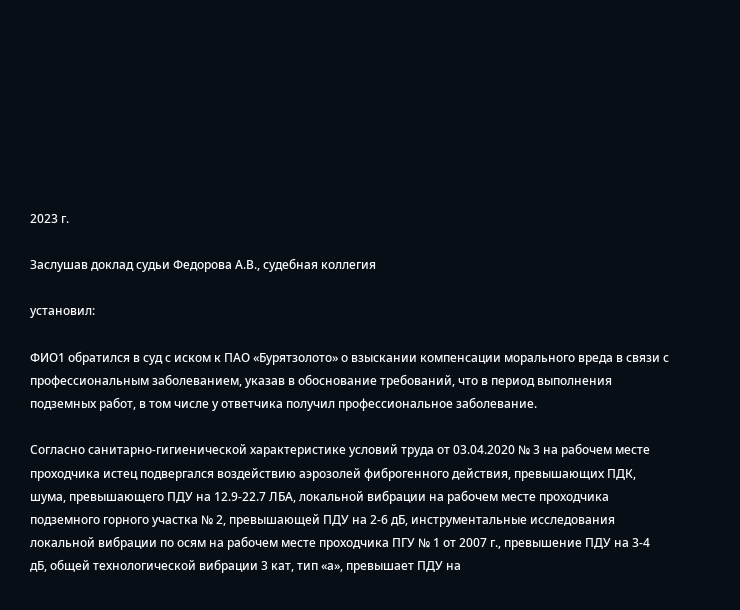2023 г.

Заслушав доклад судьи Федорова А.В., судебная коллегия

установил:

ФИО1 обратился в суд с иском к ПАО «Бурятзолото» о взыскании компенсации морального вреда в связи с профессиональным заболеванием, указав в обоснование требований, что в период выполнения подземных работ, в том числе у ответчика получил профессиональное заболевание.

Согласно санитарно-гигиенической характеристике условий труда от 03.04.2020 № 3 на рабочем месте проходчика истец подвергался воздействию аэрозолей фиброгенного действия, превышающих ПДК, шума, превышающего ПДУ на 12.9-22.7 ЛБА, локальной вибрации на рабочем месте проходчика подземного горного участка № 2, превышающей ПДУ на 2-6 дБ, инструментальные исследования локальной вибрации по осям на рабочем месте проходчика ПГУ № 1 от 2007 г., превышение ПДУ на 3-4 дБ, общей технологической вибрации 3 кат, тип «а», превышает ПДУ на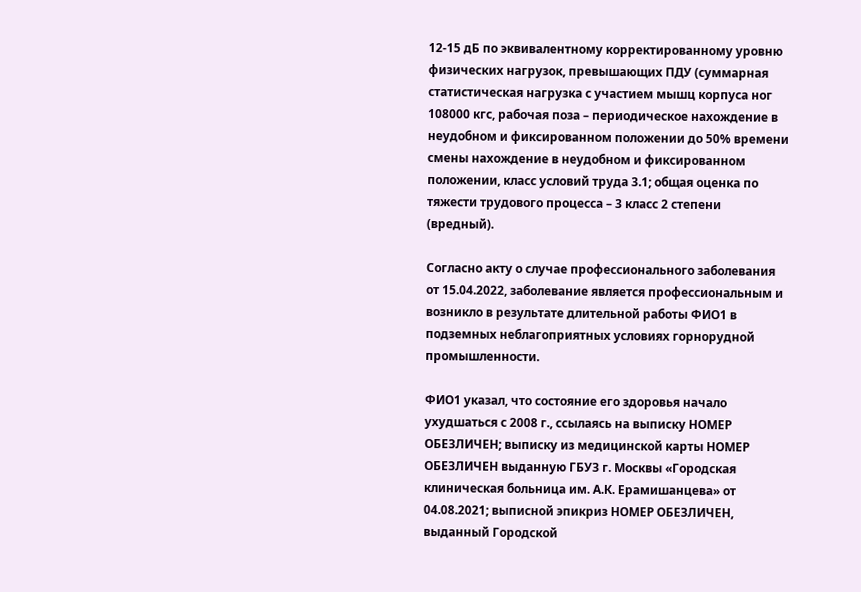12-15 дБ по эквивалентному корректированному уровню физических нагрузок, превышающих ПДУ (суммарная статистическая нагрузка с участием мышц корпуса ног 108000 кгс, рабочая поза – периодическое нахождение в неудобном и фиксированном положении до 50% времени смены нахождение в неудобном и фиксированном положении, класс условий труда 3.1; общая оценка по тяжести трудового процесса – 3 класс 2 степени (вредный).

Согласно акту о случае профессионального заболевания от 15.04.2022, заболевание является профессиональным и возникло в результате длительной работы ФИО1 в подземных неблагоприятных условиях горнорудной промышленности.

ФИО1 указал, что состояние его здоровья начало ухудшаться с 2008 г., ссылаясь на выписку НОМЕР ОБЕЗЛИЧЕН; выписку из медицинской карты НОМЕР ОБЕЗЛИЧЕН выданную ГБУЗ г. Москвы «Городская клиническая больница им. А.К. Ерамишанцева» от 04.08.2021; выписной эпикриз НОМЕР ОБЕЗЛИЧЕН, выданный Городской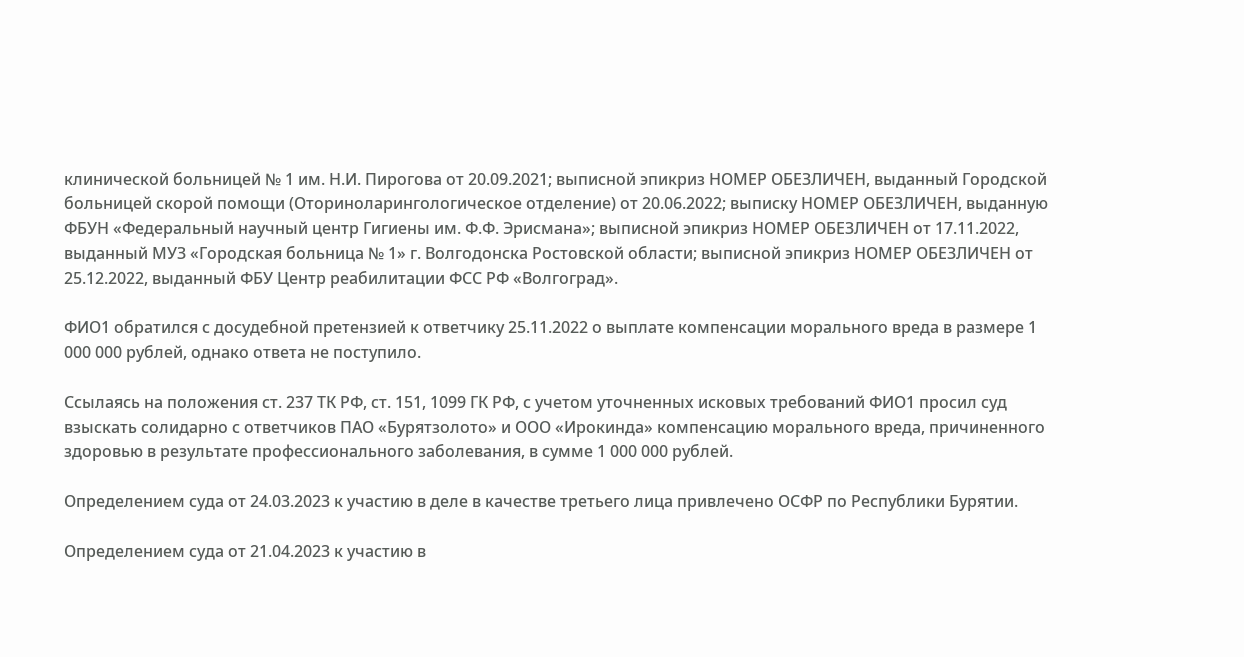клинической больницей № 1 им. Н.И. Пирогова от 20.09.2021; выписной эпикриз НОМЕР ОБЕЗЛИЧЕН, выданный Городской больницей скорой помощи (Оториноларингологическое отделение) от 20.06.2022; выписку НОМЕР ОБЕЗЛИЧЕН, выданную ФБУН «Федеральный научный центр Гигиены им. Ф.Ф. Эрисмана»; выписной эпикриз НОМЕР ОБЕЗЛИЧЕН от 17.11.2022, выданный МУЗ «Городская больница № 1» г. Волгодонска Ростовской области; выписной эпикриз НОМЕР ОБЕЗЛИЧЕН от 25.12.2022, выданный ФБУ Центр реабилитации ФСС РФ «Волгоград».

ФИО1 обратился с досудебной претензией к ответчику 25.11.2022 о выплате компенсации морального вреда в размере 1 000 000 рублей, однако ответа не поступило.

Ссылаясь на положения ст. 237 ТК РФ, ст. 151, 1099 ГК РФ, с учетом уточненных исковых требований ФИО1 просил суд взыскать солидарно с ответчиков ПАО «Бурятзолото» и ООО «Ирокинда» компенсацию морального вреда, причиненного здоровью в результате профессионального заболевания, в сумме 1 000 000 рублей.

Определением суда от 24.03.2023 к участию в деле в качестве третьего лица привлечено ОСФР по Республики Бурятии.

Определением суда от 21.04.2023 к участию в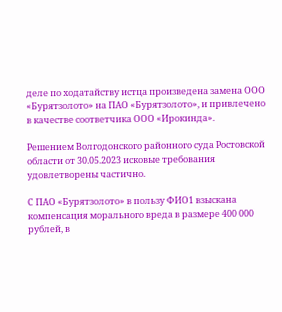деле по ходатайству истца произведена замена ООО «Бурятзолото» на ПАО «Бурятзолото», и привлечено в качестве соответчика ООО «Ирокинда».

Решением Волгодонского районного суда Ростовской области от 30.05.2023 исковые требования удовлетворены частично.

С ПАО «Бурятзолото» в пользу ФИО1 взыскана компенсация морального вреда в размере 400 000 рублей, в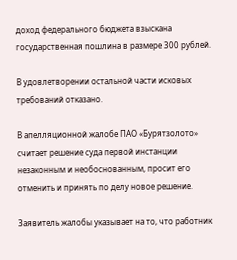доход федерального бюджета взыскана государственная пошлина в размере 300 рублей.

В удовлетворении остальной части исковых требований отказано.

В апелляционной жалобе ПАО «Бурятзолото» считает решение суда первой инстанции незаконным и необоснованным, просит его отменить и принять по делу новое решение.

Заявитель жалобы указывает на то, что работник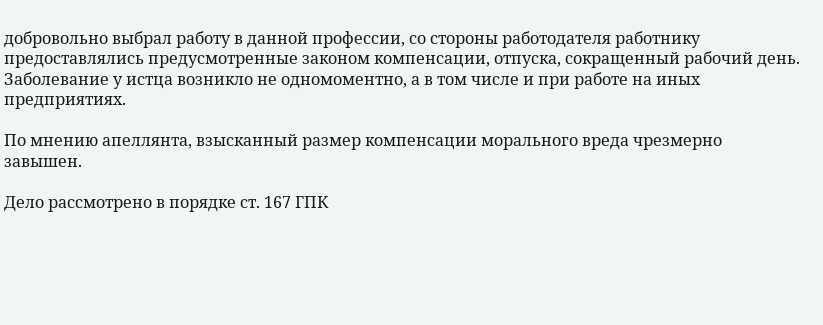добровольно выбрал работу в данной профессии, со стороны работодателя работнику предоставлялись предусмотренные законом компенсации, отпуска, сокращенный рабочий день. Заболевание у истца возникло не одномоментно, а в том числе и при работе на иных предприятиях.

По мнению апеллянта, взысканный размер компенсации морального вреда чрезмерно завышен.

Дело рассмотрено в порядке ст. 167 ГПК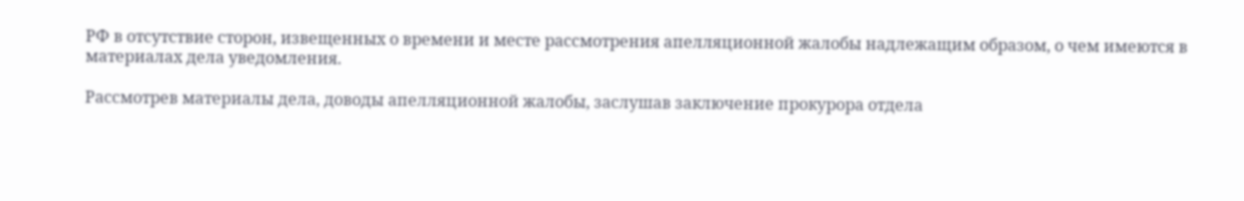РФ в отсутствие сторон, извещенных о времени и месте рассмотрения апелляционной жалобы надлежащим образом, о чем имеются в материалах дела уведомления.

Рассмотрев материалы дела, доводы апелляционной жалобы, заслушав заключение прокурора отдела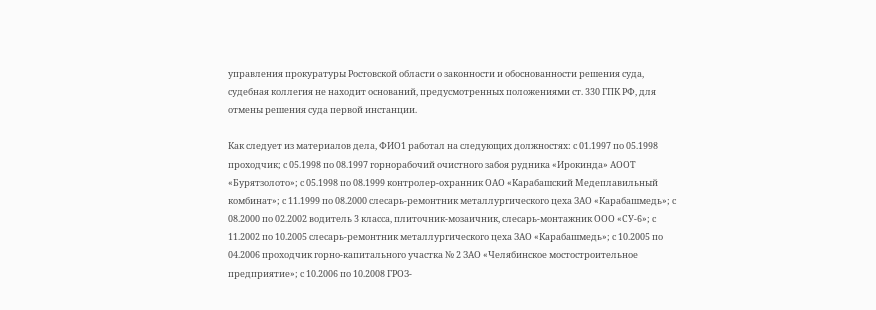управления прокуратуры Ростовской области о законности и обоснованности решения суда, судебная коллегия не находит оснований, предусмотренных положениями ст. 330 ГПК РФ, для отмены решения суда первой инстанции.

Как следует из материалов дела, ФИО1 работал на следующих должностях: с 01.1997 по 05.1998 проходчик; с 05.1998 по 08.1997 горнорабочий очистного забоя рудника «Ирокинда» АООТ «Бурятзолото»; с 05.1998 по 08.1999 контролер-охранник ОАО «Карабашский Медеплавильный комбинат»; с 11.1999 по 08.2000 слесарь-ремонтник металлургического цеха ЗАО «Карабашмедь»; с 08.2000 по 02.2002 водитель 3 класса, плиточник-мозаичник, слесарь-монтажник ООО «СУ-6»; с 11.2002 по 10.2005 слесарь-ремонтник металлургического цеха ЗАО «Карабашмедь»; с 10.2005 по 04.2006 проходчик горно-капитального участка № 2 ЗАО «Челябинское мостостроительное предприятие»; с 10.2006 по 10.2008 ГРОЗ-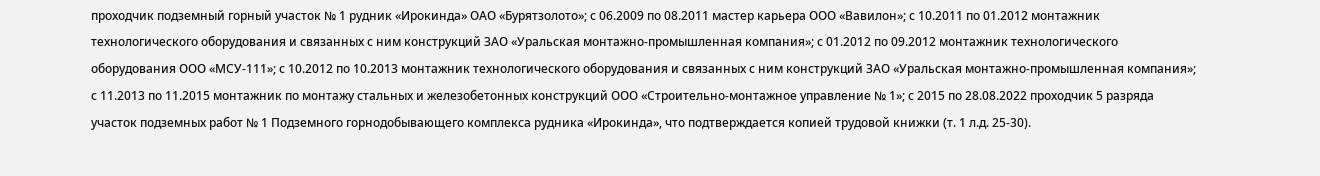проходчик подземный горный участок № 1 рудник «Ирокинда» ОАО «Бурятзолото»; с 06.2009 по 08.2011 мастер карьера ООО «Вавилон»; с 10.2011 по 01.2012 монтажник технологического оборудования и связанных с ним конструкций ЗАО «Уральская монтажно-промышленная компания»; с 01.2012 по 09.2012 монтажник технологического оборудования ООО «МСУ-111»; с 10.2012 по 10.2013 монтажник технологического оборудования и связанных с ним конструкций ЗАО «Уральская монтажно-промышленная компания»; с 11.2013 по 11.2015 монтажник по монтажу стальных и железобетонных конструкций ООО «Строительно-монтажное управление № 1»; с 2015 по 28.08.2022 проходчик 5 разряда участок подземных работ № 1 Подземного горнодобывающего комплекса рудника «Ирокинда», что подтверждается копией трудовой книжки (т. 1 л.д. 25-30).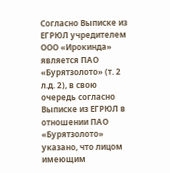Согласно Выписке из ЕГРЮЛ учредителем ООО «Ирокинда» является ПАО «Бурятзолото» (т. 2 л.д. 2), в свою очередь согласно Выписке из ЕГРЮЛ в отношении ПАО «Бурятзолото» указано, что лицом имеющим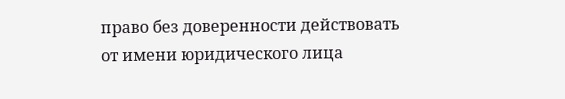право без доверенности действовать от имени юридического лица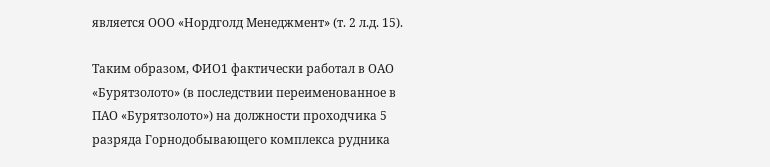является ООО «Нордголд Менеджмент» (т. 2 л.д. 15).

Таким образом, ФИО1 фактически работал в ОАО «Бурятзолото» (в последствии переименованное в ПАО «Бурятзолото») на должности проходчика 5 разряда Горнодобывающего комплекса рудника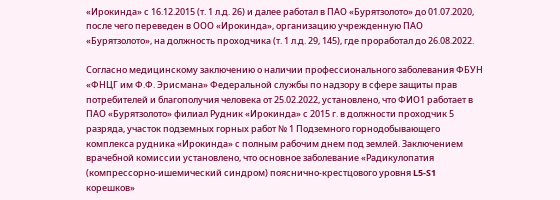«Ирокинда» с 16.12.2015 (т. 1 л.д. 26) и далее работал в ПАО «Бурятзолото» до 01.07.2020, после чего переведен в ООО «Ирокинда», организацию учрежденную ПАО «Бурятзолото», на должность проходчика (т. 1 л.д. 29, 145), где проработал до 26.08.2022.

Согласно медицинскому заключению о наличии профессионального заболевания ФБУН «ФНЦГ им Ф.Ф. Эрисмана» Федеральной службы по надзору в сфере защиты прав потребителей и благополучия человека от 25.02.2022, установлено, что ФИО1 работает в ПАО «Бурятзолото» филиал Рудник «Ирокинда» с 2015 г. в должности проходчик 5 разряда, участок подземных горных работ № 1 Подземного горнодобывающего комплекса рудника «Ирокинда» с полным рабочим днем под землей. Заключением врачебной комиссии установлено, что основное заболевание «Радикулопатия (компрессорно-ишемический синдром) пояснично-крестцового уровня L5-S1 корешков»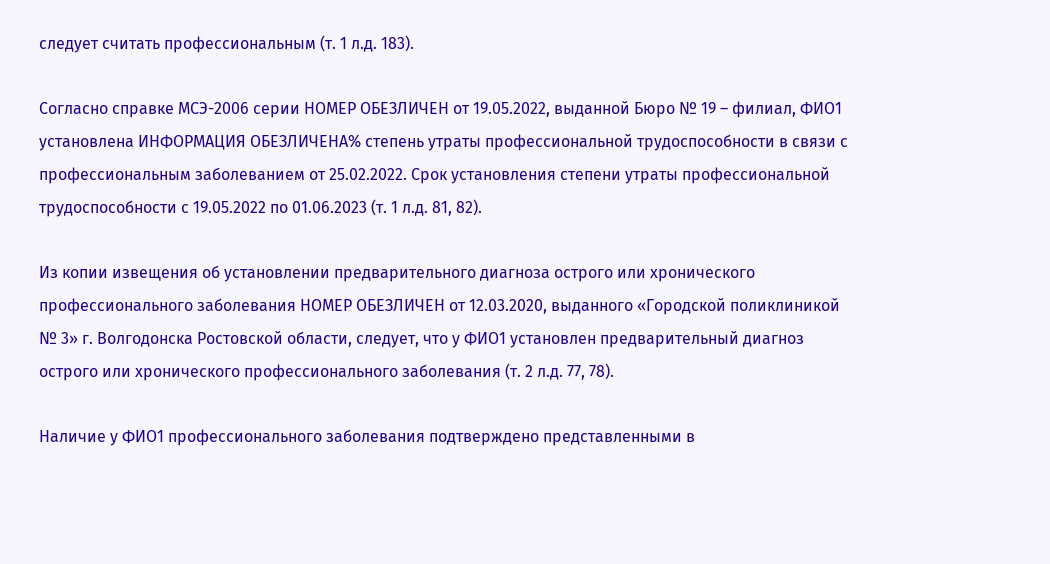следует считать профессиональным (т. 1 л.д. 183).

Согласно справке МСЭ-2006 серии НОМЕР ОБЕЗЛИЧЕН от 19.05.2022, выданной Бюро № 19 – филиал, ФИО1 установлена ИНФОРМАЦИЯ ОБЕЗЛИЧЕНА% степень утраты профессиональной трудоспособности в связи с профессиональным заболеванием от 25.02.2022. Срок установления степени утраты профессиональной трудоспособности с 19.05.2022 по 01.06.2023 (т. 1 л.д. 81, 82).

Из копии извещения об установлении предварительного диагноза острого или хронического профессионального заболевания НОМЕР ОБЕЗЛИЧЕН от 12.03.2020, выданного «Городской поликлиникой № 3» г. Волгодонска Ростовской области, следует, что у ФИО1 установлен предварительный диагноз острого или хронического профессионального заболевания (т. 2 л.д. 77, 78).

Наличие у ФИО1 профессионального заболевания подтверждено представленными в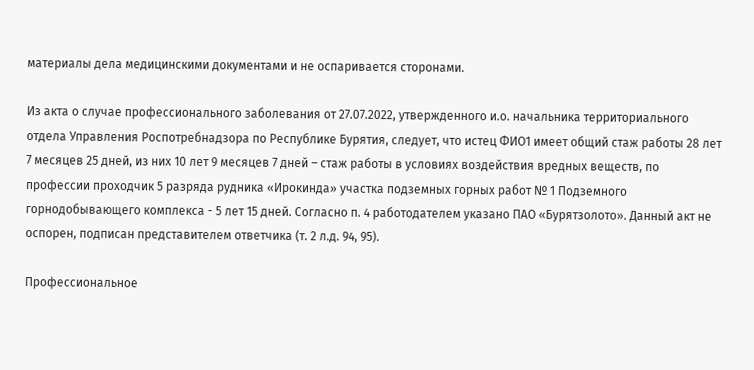материалы дела медицинскими документами и не оспаривается сторонами.

Из акта о случае профессионального заболевания от 27.07.2022, утвержденного и.о. начальника территориального отдела Управления Роспотребнадзора по Республике Бурятия, следует, что истец ФИО1 имеет общий стаж работы 28 лет 7 месяцев 25 дней, из них 10 лет 9 месяцев 7 дней – стаж работы в условиях воздействия вредных веществ, по профессии проходчик 5 разряда рудника «Ирокинда» участка подземных горных работ № 1 Подземного горнодобывающего комплекса - 5 лет 15 дней. Согласно п. 4 работодателем указано ПАО «Бурятзолото». Данный акт не оспорен, подписан представителем ответчика (т. 2 л.д. 94, 95).

Профессиональное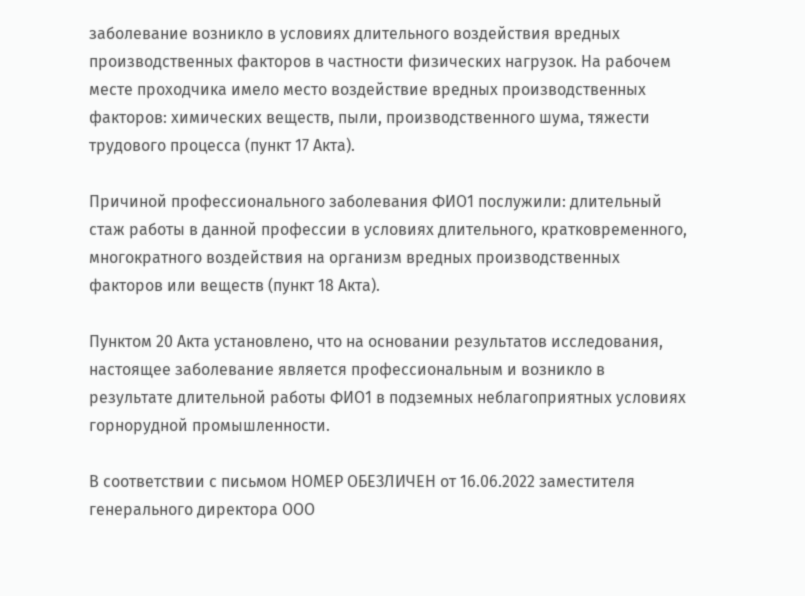заболевание возникло в условиях длительного воздействия вредных производственных факторов в частности физических нагрузок. На рабочем месте проходчика имело место воздействие вредных производственных факторов: химических веществ, пыли, производственного шума, тяжести трудового процесса (пункт 17 Акта).

Причиной профессионального заболевания ФИО1 послужили: длительный стаж работы в данной профессии в условиях длительного, кратковременного, многократного воздействия на организм вредных производственных факторов или веществ (пункт 18 Акта).

Пунктом 20 Акта установлено, что на основании результатов исследования, настоящее заболевание является профессиональным и возникло в результате длительной работы ФИО1 в подземных неблагоприятных условиях горнорудной промышленности.

В соответствии с письмом НОМЕР ОБЕЗЛИЧЕН от 16.06.2022 заместителя генерального директора ООО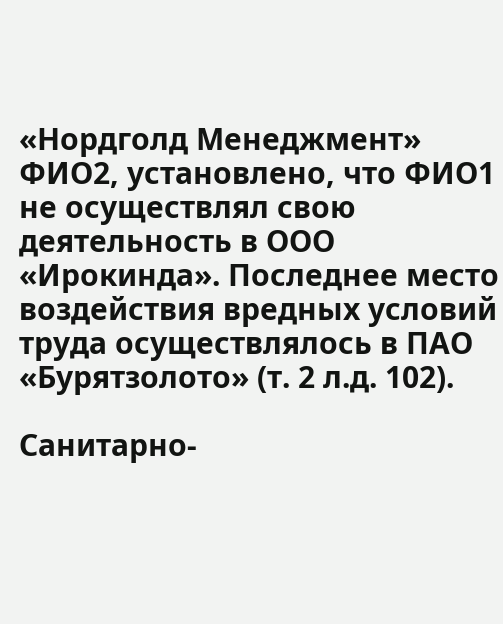«Нордголд Менеджмент» ФИО2, установлено, что ФИО1 не осуществлял свою деятельность в ООО «Ирокинда». Последнее место воздействия вредных условий труда осуществлялось в ПАО «Бурятзолото» (т. 2 л.д. 102).

Санитарно-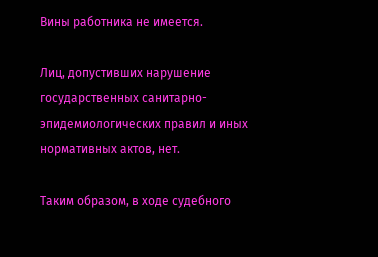Вины работника не имеется.

Лиц, допустивших нарушение государственных санитарно-эпидемиологических правил и иных нормативных актов, нет.

Таким образом, в ходе судебного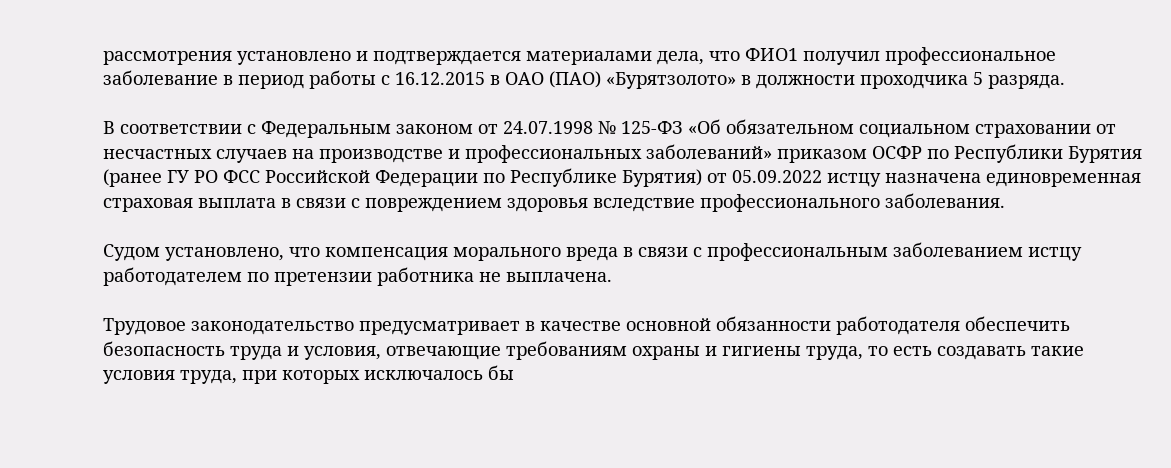рассмотрения установлено и подтверждается материалами дела, что ФИО1 получил профессиональное заболевание в период работы с 16.12.2015 в ОАО (ПАО) «Бурятзолото» в должности проходчика 5 разряда.

В соответствии с Федеральным законом от 24.07.1998 № 125-ФЗ «Об обязательном социальном страховании от несчастных случаев на производстве и профессиональных заболеваний» приказом ОСФР по Республики Бурятия (ранее ГУ РО ФСС Российской Федерации по Республике Бурятия) от 05.09.2022 истцу назначена единовременная страховая выплата в связи с повреждением здоровья вследствие профессионального заболевания.

Судом установлено, что компенсация морального вреда в связи с профессиональным заболеванием истцу работодателем по претензии работника не выплачена.

Трудовое законодательство предусматривает в качестве основной обязанности работодателя обеспечить безопасность труда и условия, отвечающие требованиям охраны и гигиены труда, то есть создавать такие условия труда, при которых исключалось бы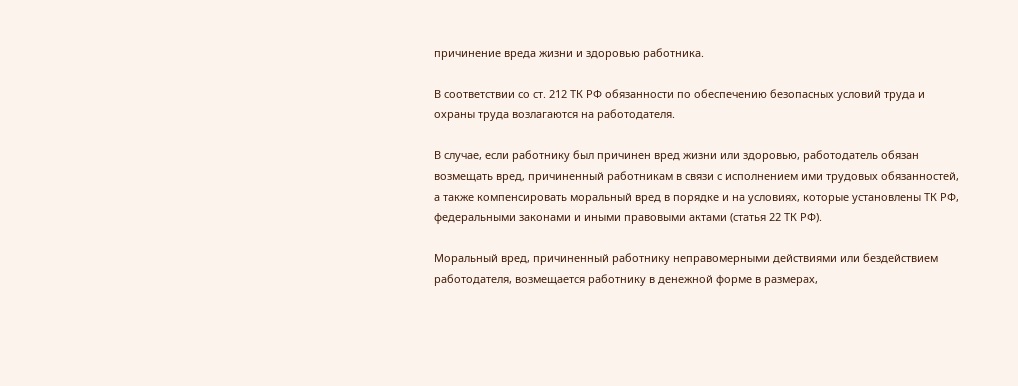причинение вреда жизни и здоровью работника.

В соответствии со ст. 212 ТК РФ обязанности по обеспечению безопасных условий труда и охраны труда возлагаются на работодателя.

В случае, если работнику был причинен вред жизни или здоровью, работодатель обязан возмещать вред, причиненный работникам в связи с исполнением ими трудовых обязанностей, а также компенсировать моральный вред в порядке и на условиях, которые установлены ТК РФ, федеральными законами и иными правовыми актами (статья 22 ТК РФ).

Моральный вред, причиненный работнику неправомерными действиями или бездействием работодателя, возмещается работнику в денежной форме в размерах,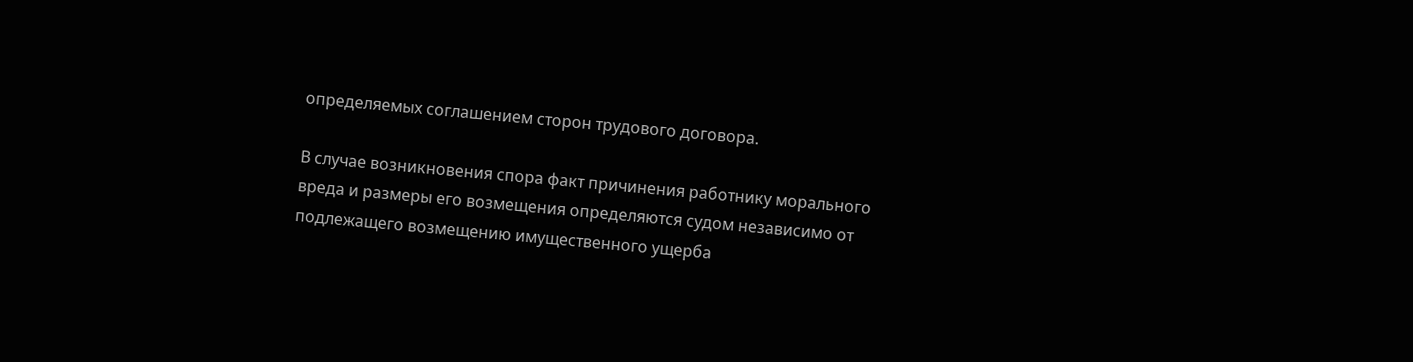определяемых соглашением сторон трудового договора.

В случае возникновения спора факт причинения работнику морального вреда и размеры его возмещения определяются судом независимо от подлежащего возмещению имущественного ущерба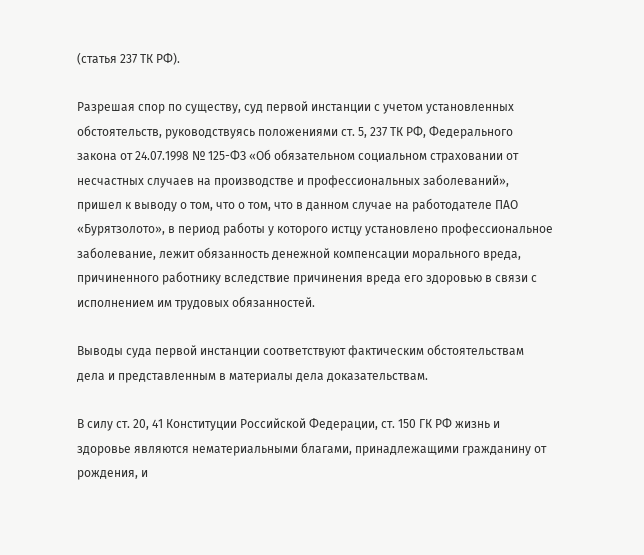(статья 237 ТК РФ).

Разрешая спор по существу, суд первой инстанции с учетом установленных обстоятельств, руководствуясь положениями ст. 5, 237 ТК РФ, Федерального закона от 24.07.1998 № 125-ФЗ «Об обязательном социальном страховании от несчастных случаев на производстве и профессиональных заболеваний», пришел к выводу о том, что о том, что в данном случае на работодателе ПАО «Бурятзолото», в период работы у которого истцу установлено профессиональное заболевание, лежит обязанность денежной компенсации морального вреда, причиненного работнику вследствие причинения вреда его здоровью в связи с исполнением им трудовых обязанностей.

Выводы суда первой инстанции соответствуют фактическим обстоятельствам дела и представленным в материалы дела доказательствам.

В силу ст. 20, 41 Конституции Российской Федерации, ст. 150 ГК РФ жизнь и здоровье являются нематериальными благами, принадлежащими гражданину от рождения, и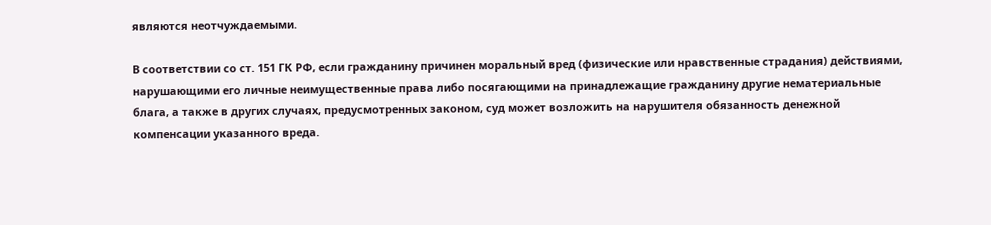являются неотчуждаемыми.

В соответствии со ст. 151 ГК РФ, если гражданину причинен моральный вред (физические или нравственные страдания) действиями, нарушающими его личные неимущественные права либо посягающими на принадлежащие гражданину другие нематериальные блага, а также в других случаях, предусмотренных законом, суд может возложить на нарушителя обязанность денежной компенсации указанного вреда.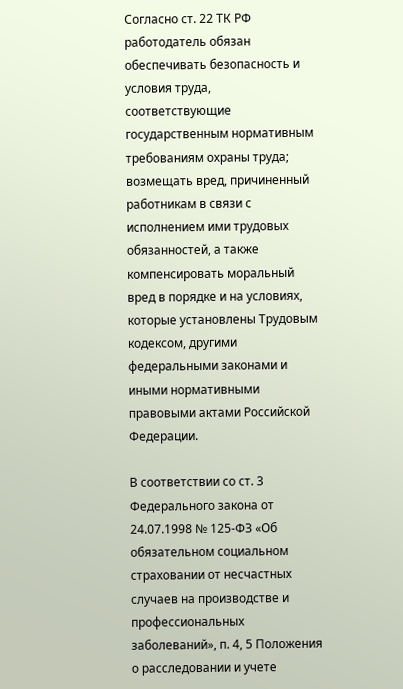Согласно ст. 22 ТК РФ работодатель обязан обеспечивать безопасность и условия труда, соответствующие государственным нормативным требованиям охраны труда; возмещать вред, причиненный работникам в связи с исполнением ими трудовых обязанностей, а также компенсировать моральный вред в порядке и на условиях, которые установлены Трудовым кодексом, другими федеральными законами и иными нормативными правовыми актами Российской Федерации.

В соответствии со ст. 3 Федерального закона от 24.07.1998 № 125-ФЗ «Об обязательном социальном страховании от несчастных случаев на производстве и профессиональных заболеваний», п. 4, 5 Положения о расследовании и учете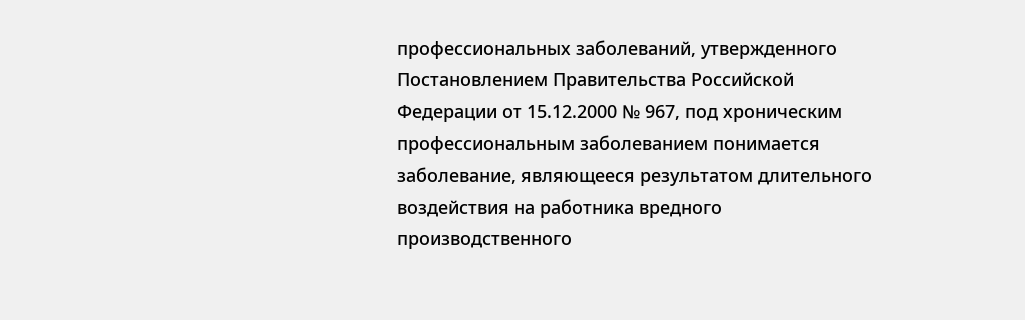профессиональных заболеваний, утвержденного Постановлением Правительства Российской Федерации от 15.12.2000 № 967, под хроническим профессиональным заболеванием понимается заболевание, являющееся результатом длительного воздействия на работника вредного производственного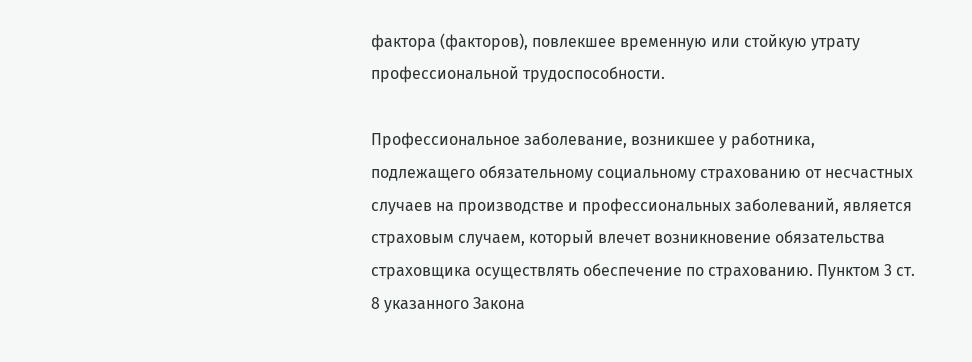фактора (факторов), повлекшее временную или стойкую утрату профессиональной трудоспособности.

Профессиональное заболевание, возникшее у работника, подлежащего обязательному социальному страхованию от несчастных случаев на производстве и профессиональных заболеваний, является страховым случаем, который влечет возникновение обязательства страховщика осуществлять обеспечение по страхованию. Пунктом 3 ст. 8 указанного Закона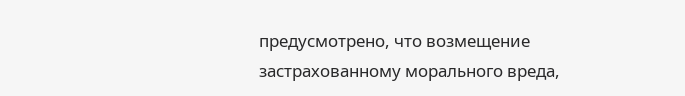предусмотрено, что возмещение застрахованному морального вреда,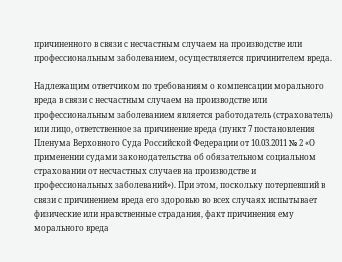причиненного в связи с несчастным случаем на производстве или профессиональным заболеванием, осуществляется причинителем вреда.

Надлежащим ответчиком по требованиям о компенсации морального вреда в связи с несчастным случаем на производстве или профессиональным заболеванием является работодатель (страхователь) или лицо, ответственное за причинение вреда (пункт 7 постановления Пленума Верховного Суда Российской Федерации от 10.03.2011 № 2 «О применении судами законодательства об обязательном социальном страховании от несчастных случаев на производстве и профессиональных заболеваний»). При этом, поскольку потерпевший в связи с причинением вреда его здоровью во всех случаях испытывает физические или нравственные страдания, факт причинения ему морального вреда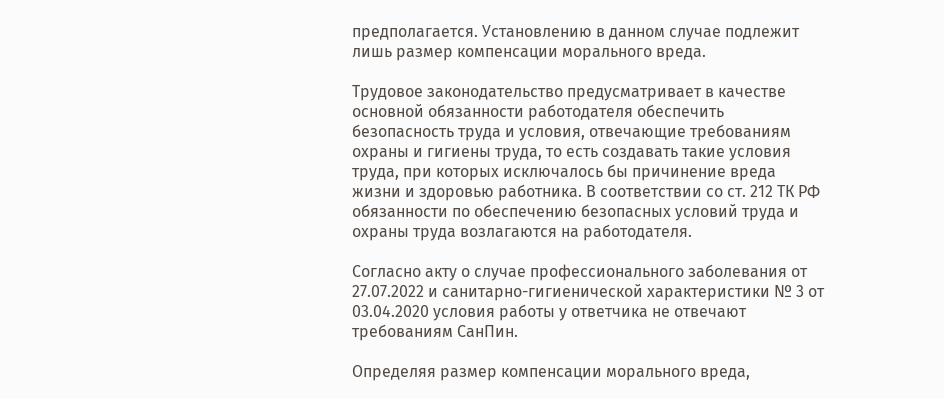предполагается. Установлению в данном случае подлежит лишь размер компенсации морального вреда.

Трудовое законодательство предусматривает в качестве основной обязанности работодателя обеспечить безопасность труда и условия, отвечающие требованиям охраны и гигиены труда, то есть создавать такие условия труда, при которых исключалось бы причинение вреда жизни и здоровью работника. В соответствии со ст. 212 ТК РФ обязанности по обеспечению безопасных условий труда и охраны труда возлагаются на работодателя.

Согласно акту о случае профессионального заболевания от 27.07.2022 и санитарно-гигиенической характеристики № 3 от 03.04.2020 условия работы у ответчика не отвечают требованиям СанПин.

Определяя размер компенсации морального вреда,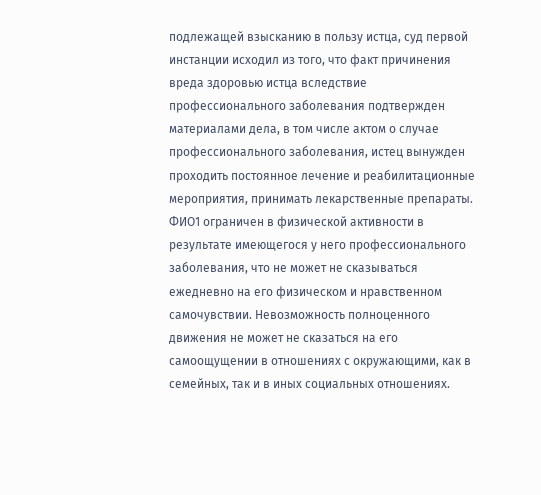подлежащей взысканию в пользу истца, суд первой инстанции исходил из того, что факт причинения вреда здоровью истца вследствие профессионального заболевания подтвержден материалами дела, в том числе актом о случае профессионального заболевания, истец вынужден проходить постоянное лечение и реабилитационные мероприятия, принимать лекарственные препараты. ФИО1 ограничен в физической активности в результате имеющегося у него профессионального заболевания, что не может не сказываться ежедневно на его физическом и нравственном самочувствии. Невозможность полноценного движения не может не сказаться на его самоощущении в отношениях с окружающими, как в семейных, так и в иных социальных отношениях.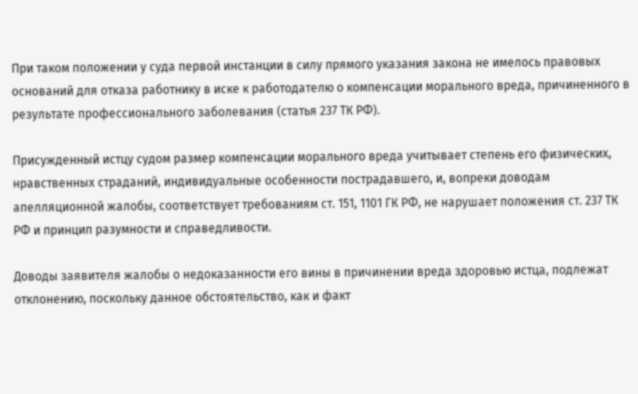При таком положении у суда первой инстанции в силу прямого указания закона не имелось правовых оснований для отказа работнику в иске к работодателю о компенсации морального вреда, причиненного в результате профессионального заболевания (статья 237 ТК РФ).

Присужденный истцу судом размер компенсации морального вреда учитывает степень его физических, нравственных страданий, индивидуальные особенности пострадавшего, и, вопреки доводам апелляционной жалобы, соответствует требованиям ст. 151, 1101 ГК РФ, не нарушает положения ст. 237 ТК РФ и принцип разумности и справедливости.

Доводы заявителя жалобы о недоказанности его вины в причинении вреда здоровью истца, подлежат отклонению, поскольку данное обстоятельство, как и факт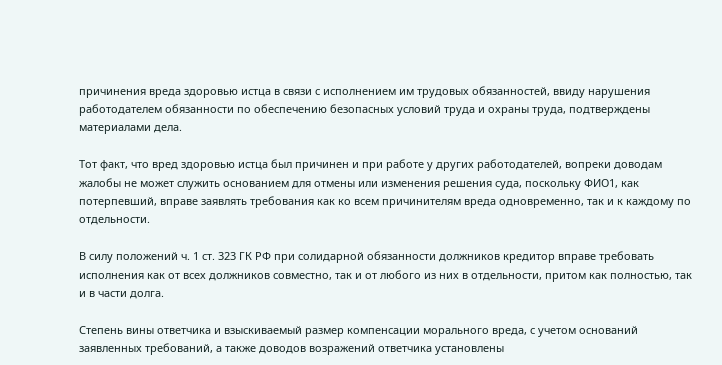причинения вреда здоровью истца в связи с исполнением им трудовых обязанностей, ввиду нарушения работодателем обязанности по обеспечению безопасных условий труда и охраны труда, подтверждены материалами дела.

Тот факт, что вред здоровью истца был причинен и при работе у других работодателей, вопреки доводам жалобы не может служить основанием для отмены или изменения решения суда, поскольку ФИО1, как потерпевший, вправе заявлять требования как ко всем причинителям вреда одновременно, так и к каждому по отдельности.

В силу положений ч. 1 ст. 323 ГК РФ при солидарной обязанности должников кредитор вправе требовать исполнения как от всех должников совместно, так и от любого из них в отдельности, притом как полностью, так и в части долга.

Степень вины ответчика и взыскиваемый размер компенсации морального вреда, с учетом оснований заявленных требований, а также доводов возражений ответчика установлены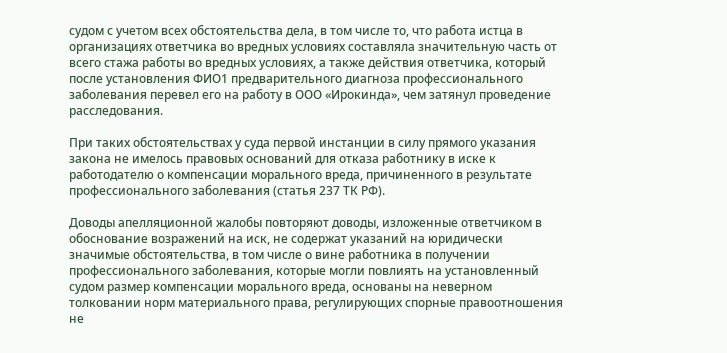судом с учетом всех обстоятельства дела, в том числе то, что работа истца в организациях ответчика во вредных условиях составляла значительную часть от всего стажа работы во вредных условиях, а также действия ответчика, который после установления ФИО1 предварительного диагноза профессионального заболевания перевел его на работу в ООО «Ирокинда», чем затянул проведение расследования.

При таких обстоятельствах у суда первой инстанции в силу прямого указания закона не имелось правовых оснований для отказа работнику в иске к работодателю о компенсации морального вреда, причиненного в результате профессионального заболевания (статья 237 ТК РФ).

Доводы апелляционной жалобы повторяют доводы, изложенные ответчиком в обоснование возражений на иск, не содержат указаний на юридически значимые обстоятельства, в том числе о вине работника в получении профессионального заболевания, которые могли повлиять на установленный судом размер компенсации морального вреда, основаны на неверном толковании норм материального права, регулирующих спорные правоотношения не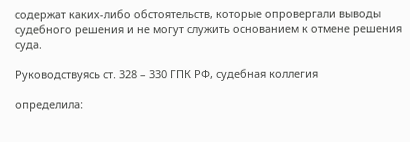содержат каких-либо обстоятельств, которые опровергали выводы судебного решения и не могут служить основанием к отмене решения суда.

Руководствуясь ст. 328 – 330 ГПК РФ, судебная коллегия

определила: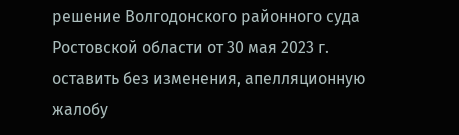решение Волгодонского районного суда Ростовской области от 30 мая 2023 г. оставить без изменения, апелляционную жалобу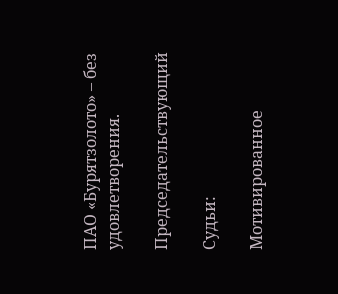ПАО «Бурятзолото» – без удовлетворения.

Председательствующий

Судьи:

Мотивированное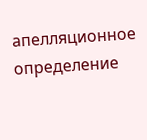апелляционное определение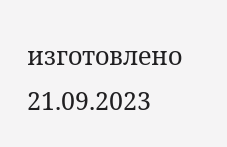изготовлено 21.09.2023